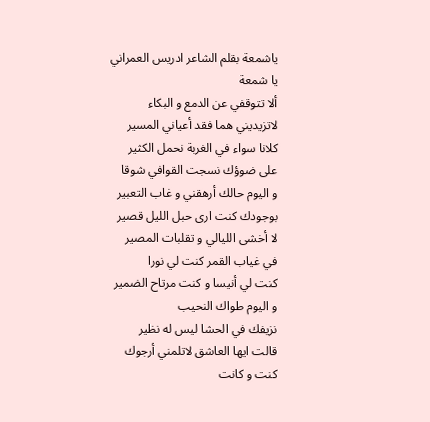ياشمعة بقلم الشاعر ادريس العمراني
يا شمعة
ألا تتوقفي عن الدمع و البكاء
لاتزيديني هما فقد أعياني المسير
كلانا سواء في الغربة نحمل الكثير
على ضوؤك نسجت القوافي شوقا
و اليوم حالك أرهقني و غاب التعبير
بوجودك كنت ارى حبل الليل قصير
لا أخشى الليالي و تقلبات المصير
في غياب القمر كنت لي نورا
كنت لي أنيسا و كنت مرتاح الضمير
و اليوم طواك النحيب
نزيفك في الحشا ليس له نظير
قالت ايها العاشق لاتلمني أرجوك
كنت و كانت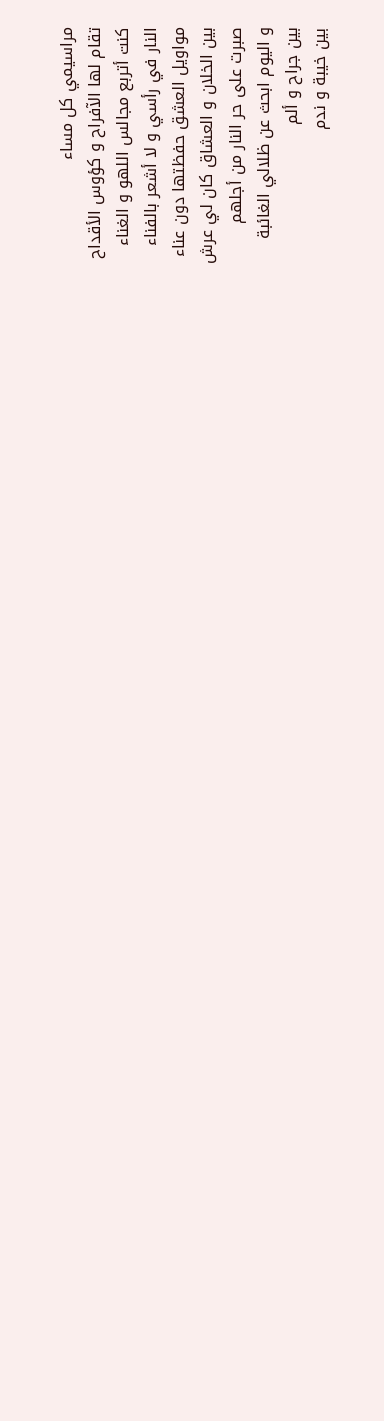مراسيمي كل مساء
تقام لها الآفراح و كؤوس الأقداح
كنت أتربع مجالس اللهو و الغناء
النار في رأسي و لا أشعر بالفناء
مواويل العشق حفظتها دون عناء
بين الخلان و العشاق كان لي عرش
صبرت على حر النار من أجلهم
و اليوم ابحث عن ظلالي الغائبة
بين جراح و ألم
بين خيبة و ندم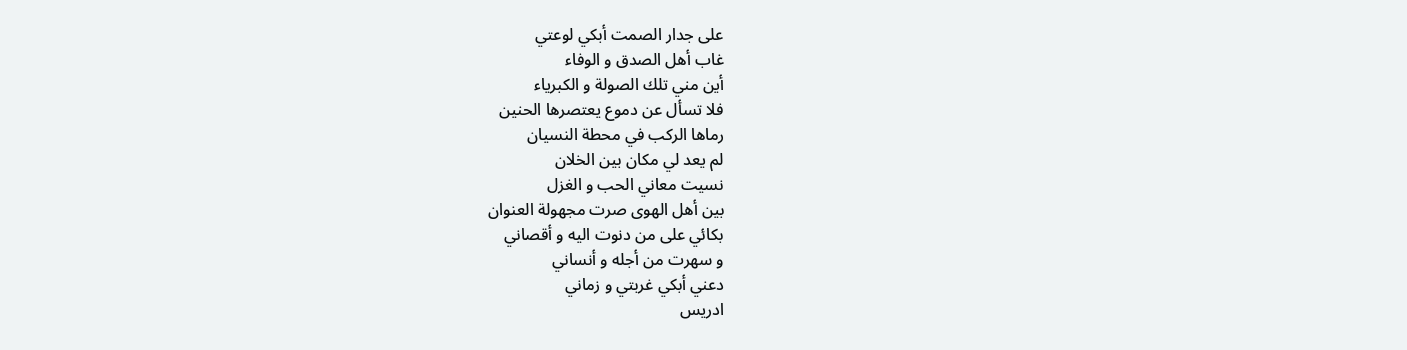على جدار الصمت أبكي لوعتي
غاب أهل الصدق و الوفاء
أين مني تلك الصولة و الكبرياء
فلا تسأل عن دموع يعتصرها الحنين
رماها الركب في محطة النسيان
لم يعد لي مكان بين الخلان
نسيت معاني الحب و الغزل
بين أهل الهوى صرت مجهولة العنوان
بكائي على من دنوت اليه و أقصاني
و سهرت من أجله و أنساني
دعني أبكي غربتي و زماني
ادريس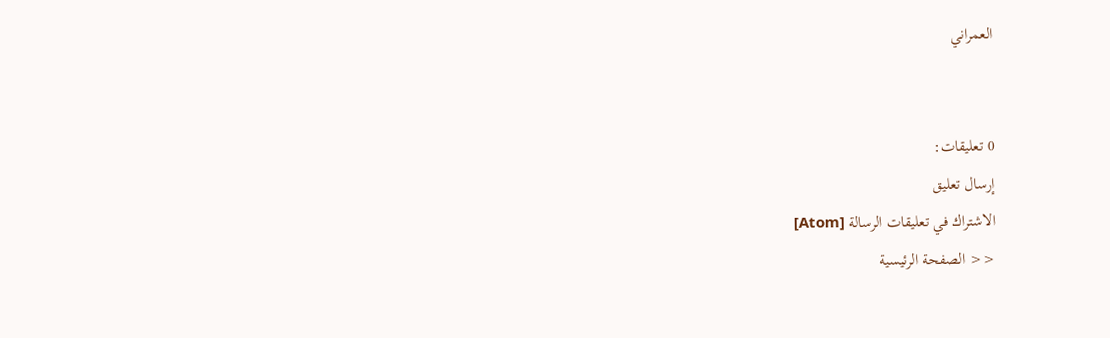العمراني


0 تعليقات:
إرسال تعليق
الاشتراك في تعليقات الرسالة [Atom]
<< الصفحة الرئيسية